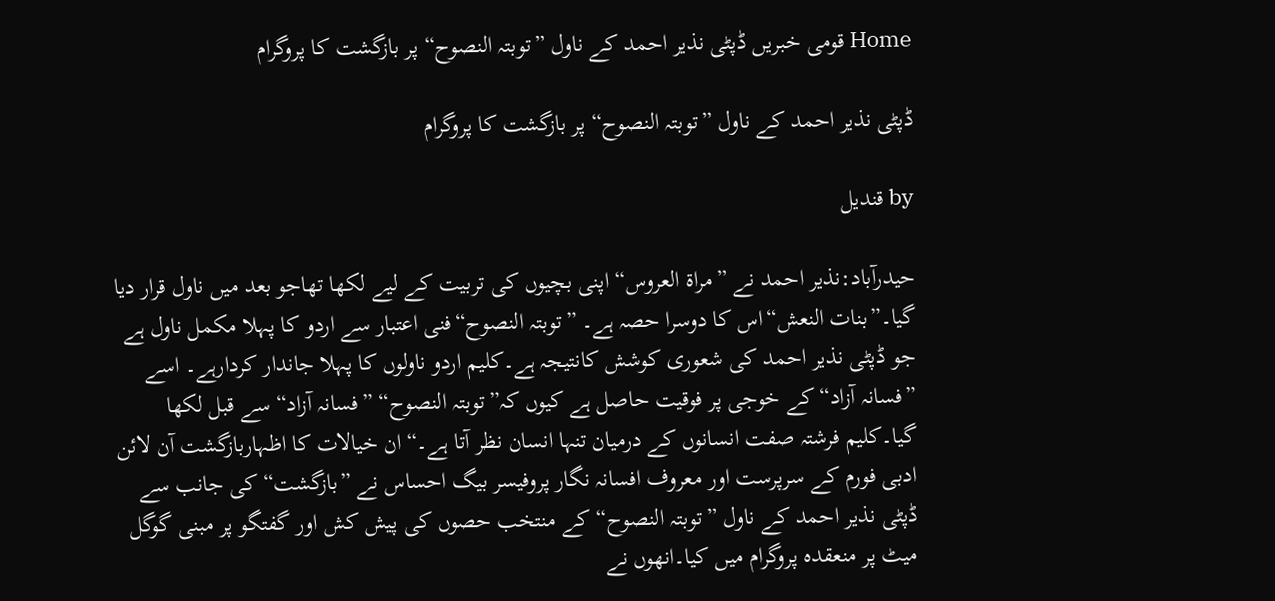Home قومی خبریں ڈپٹی نذیر احمد کے ناول ”توبتہ النصوح“ پر بازگشت کا پروگرام

ڈپٹی نذیر احمد کے ناول ”توبتہ النصوح“ پر بازگشت کا پروگرام

by قندیل

حیدرآباد:نذیر احمد نے ”مراۃ العروس“ اپنی بچیوں کی تربیت کے لیے لکھا تھاجو بعد میں ناول قرار دیا گیا۔”بنات النعش“اس کا دوسرا حصہ ہے۔ ”توبتہ النصوح“فنی اعتبار سے اردو کا پہلا مکمل ناول ہے جو ڈپٹی نذیر احمد کی شعوری کوشش کانتیجہ ہے۔کلیم اردو ناولوں کا پہلا جاندار کردارہے۔ اسے ”فسانہ آزاد“کے خوجی پر فوقیت حاصل ہے کیوں کہ”توبتہ النصوح“ ”فسانہ آزاد“ سے قبل لکھا گیا۔کلیم فرشتہ صفت انسانوں کے درمیان تنہا انسان نظر آتا ہے۔“ ان خیالات کا اظہاربازگشت آن لائن ادبی فورم کے سرپرست اور معروف افسانہ نگار پروفیسر بیگ احساس نے ”بازگشت“ کی جانب سے ڈپٹی نذیر احمد کے ناول ”توبتہ النصوح“ کے منتخب حصوں کی پیش کش اور گفتگو پر مبنی گوگل میٹ پر منعقدہ پروگرام میں کیا۔انھوں نے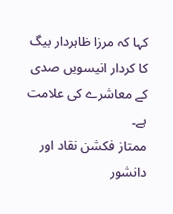کہا کہ مرزا ظاہردار بیگ کا کردار انیسویں صدی کے معاشرے کی علامت ہے۔
ممتاز فکشن نقاد اور دانشور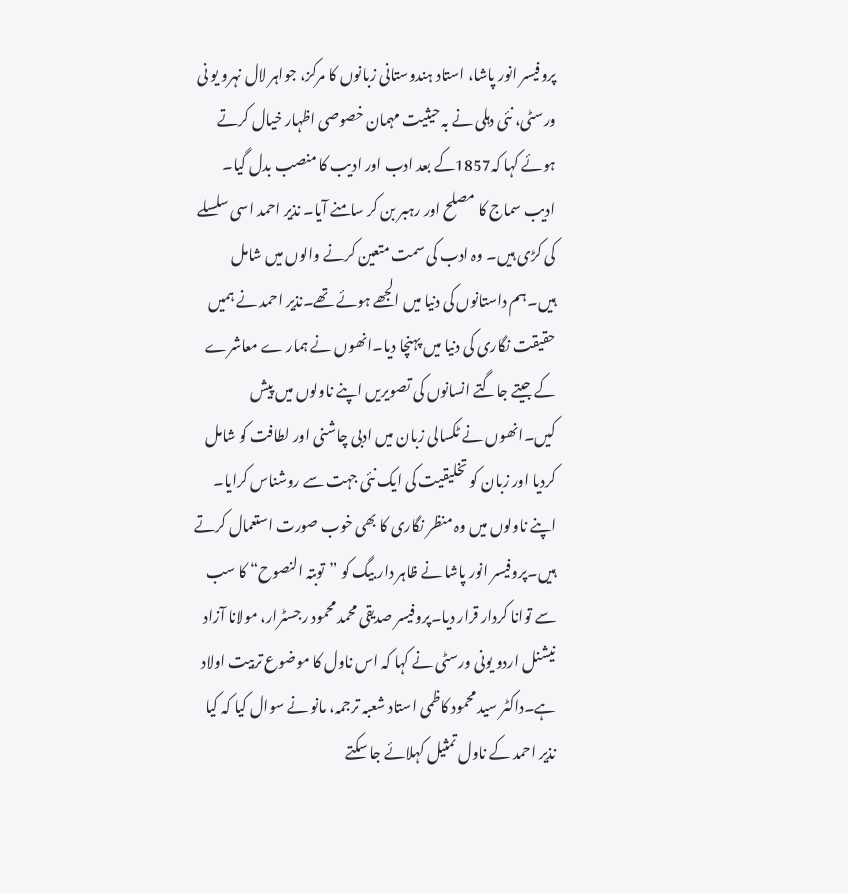پروفیسر انور پاشا، استاد ہندوستانی زبانوں کا مرکز، جواہر لال نہرو یو نی ورسٹی، نئی دہلی نے بہ حیثیت مہمان خصوصی اظہار خیال کرتے ہوئے کہا کہ1857کے بعد ادب اور ادیب کا منصب بدل گیا۔ ادیب سماج کا مصلح اور رہبر بن کر سامنے آیا۔ نذیر احمد اسی سلسلے کی کڑی ہیں۔ وہ ادب کی سمت متعین کرنے والوں میں شامل ہیں۔ہم داستانوں کی دنیا میں الجھے ہوئے تھے۔نذیر احمد نے ہمیں حقیقت نگاری کی دنیا میں پہنچا دیا۔انھوں نے ہمار ے معاشرے کے جیتے جاگتے انسانوں کی تصویریں اپنے ناولوں میں پیش کیں۔انھوں نے ٹکسالی زبان میں ادبی چاشنی اور لطافت کو شامل کردیا اور زبان کو تخلیقیت کی ایک نئی جہت سے روشناس کرایا۔ اپنے ناولوں میں وہ منظر نگاری کا بھی خوب صورت استعمال کرتے ہیں۔پروفیسر انور پاشا نے ظاہر دار بیگ کو ”توبتہ النصوح“ کا سب سے توانا کردار قرار دیا۔پروفیسر صدیقی محمد محمود رجسٹرار، مولانا آزاد نیشنل اردو یونی ورسٹی نے کہا کہ اس ناول کا موضوع تربیت اولاد ہے۔داکٹر سید محمود کاظمی استاد شعبہ ترجمہ، مانو نے سوال کیا کہ کیا نذیر احمد کے ناول تمثیل کہلائے جا سکتے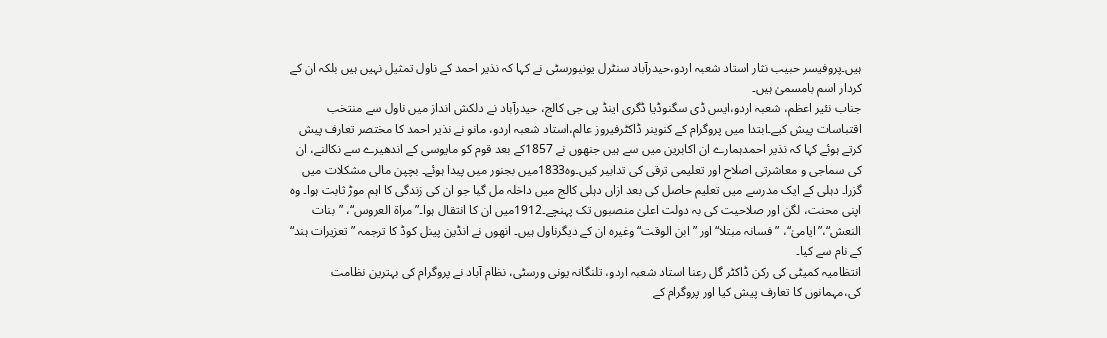ہیں۔پروفیسر حبیب نثار استاد شعبہ اردو،حیدرآباد سنٹرل یونیورسٹی نے کہا کہ نذیر احمد کے ناول تمثیل نہیں ہیں بلکہ ان کے کردار اسم بامسمیٰ ہیں۔
جناب نئیر اعظم، شعبہ اردو،ایس ڈی سگنوڈیا ڈگری اینڈ پی جی کالج، حیدرآباد نے دلکش انداز میں ناول سے منتخب اقتباسات پیش کیے۔ابتدا میں پروگرام کے کنوینر ڈاکٹرفیروز عالم،استاد شعبہ اردو، مانو نے نذیر احمد کا مختصر تعارف پیش کرتے ہوئے کہا کہ نذیر احمدہمارے ان اکابرین میں سے ہیں جنھوں نے 1857کے بعد قوم کو مایوسی کے اندھیرے سے نکالنے، ان کی سماجی و معاشرتی اصلاح اور تعلیمی ترقی کی تدابیر کیں۔وہ1833میں بجنور میں پیدا ہوئے۔ بچپن مالی مشکلات میں گزرا۔ دہلی کے ایک مدرسے میں تعلیم حاصل کی بعد ازاں دہلی کالج میں داخلہ مل گیا جو ان کی زندگی کا اہم موڑ ثابت ہوا۔ وہ اپنی محنت، لگن اور صلاحیت کی بہ دولت اعلیٰ منصبوں تک پہنچے۔1912میں ان کا انتقال ہوا۔”مراۃ العروس“، ”بنات النعش“،”ایامیٰ“، ”فسانہ مبتلا“اور ”ابن الوقت“ وغیرہ ان کے دیگرناول ہیں۔ انھوں نے انڈین پینل کوڈ کا ترجمہ ”تعزیرات ہند“ کے نام سے کیا۔
انتظامیہ کمیٹی کی رکن ڈاکٹر گل رعنا استاد شعبہ اردو، تلنگانہ یونی ورسٹی، نظام آباد نے پروگرام کی بہترین نظامت کی،مہمانوں کا تعارف پیش کیا اور پروگرام کے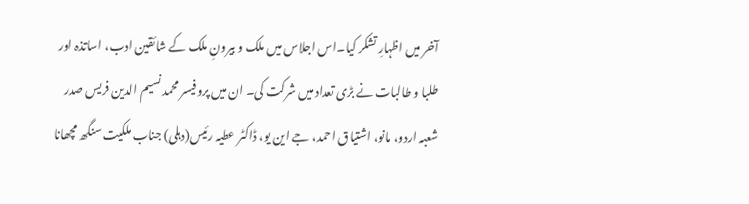آخر میں اظہارِ تشکر کیا۔اس اجلاس میں ملک و بیرونِ ملک کے شائقین ادب، اساتذہ اور طلبا و طالبات نے بڑی تعداد میں شرکت کی۔ ان میں پروفیسر محمد نسیم الدین فریس صدر شعبہ اردو، مانو، اشتیاق احمد، جے این یو، ڈاکٹر عطیہ رئیس(دہلی) جناب ملکیت سنگھ مچھانا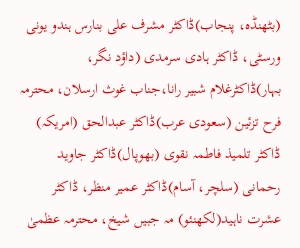(بٹھنڈہ، پنجاب)ڈاکٹر مشرف علی بنارس ہندو یونی ورسٹی، ڈاکٹر ہادی سرمدی (داؤد نگر، بہار)ڈاکٹرغلام شبیر رانا،جناب غوث ارسلان، محترمہ فرح تزئین (سعودی عرب)ڈاکٹر عبدالحق (امریکہ) ڈاکٹر تلمیذ فاطمہ نقوی (بھوپال)ڈاکٹر جاوید رحمانی (سلچر، آسام)ڈاکٹر عمیر منظر، ڈاکٹر عشرت ناہید(لکھنئو) مہ جبیں شیخ، محترمہ عظمیٰ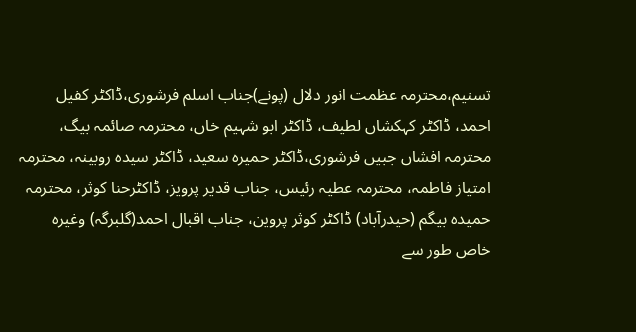تسنیم،محترمہ عظمت انور دلال (پونے)جناب اسلم فرشوری،ڈاکٹر کفیل احمد، ڈاکٹر کہکشاں لطیف، ڈاکٹر ابو شہیم خاں، محترمہ صائمہ بیگ، محترمہ افشاں جبیں فرشوری،ڈاکٹر حمیرہ سعید، ڈاکٹر سیدہ روبینہ، محترمہ امتیاز فاطمہ، محترمہ عطیہ رئیس، جناب قدیر پرویز، ڈاکٹرحنا کوثر، محترمہ حمیدہ بیگم (حیدرآباد) ڈاکٹر کوثر پروین، جناب اقبال احمد(گلبرگہ) وغیرہ خاص طور سے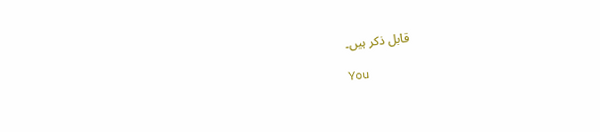قابل ذکر ہیں۔

You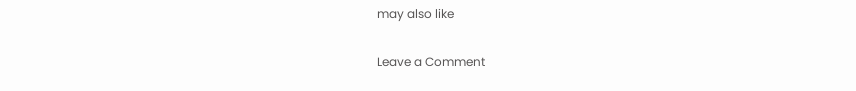may also like

Leave a Comment